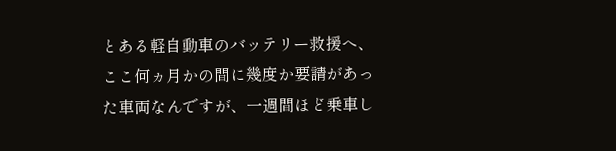とある軽自動車のバッテリー救援へ、
ここ何ヵ月かの間に幾度か要請があった車両なんですが、一週間ほど乗車し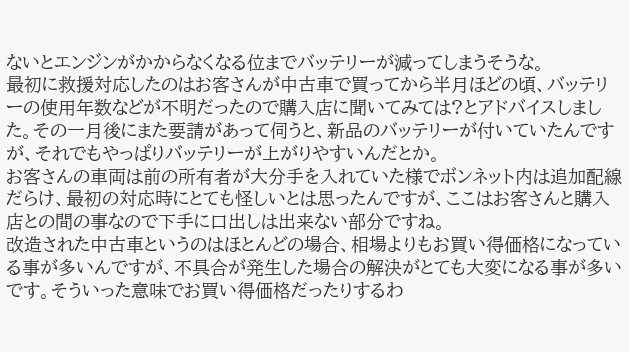ないとエンジンがかからなくなる位までバッテリーが減ってしまうそうな。
最初に救援対応したのはお客さんが中古車で買ってから半月ほどの頃、バッテリーの使用年数などが不明だったので購入店に聞いてみては?とアドバイスしました。その一月後にまた要請があって伺うと、新品のバッテリーが付いていたんですが、それでもやっぱりバッテリーが上がりやすいんだとか。
お客さんの車両は前の所有者が大分手を入れていた様でボンネット内は追加配線だらけ、最初の対応時にとても怪しいとは思ったんですが、ここはお客さんと購入店との間の事なので下手に口出しは出来ない部分ですね。
改造された中古車というのはほとんどの場合、相場よりもお買い得価格になっている事が多いんですが、不具合が発生した場合の解決がとても大変になる事が多いです。そういった意味でお買い得価格だったりするわ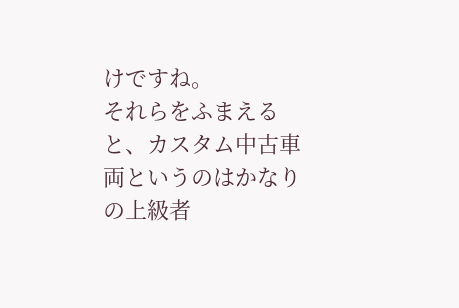けですね。
それらをふまえると、カスタム中古車両というのはかなりの上級者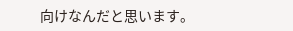向けなんだと思います。